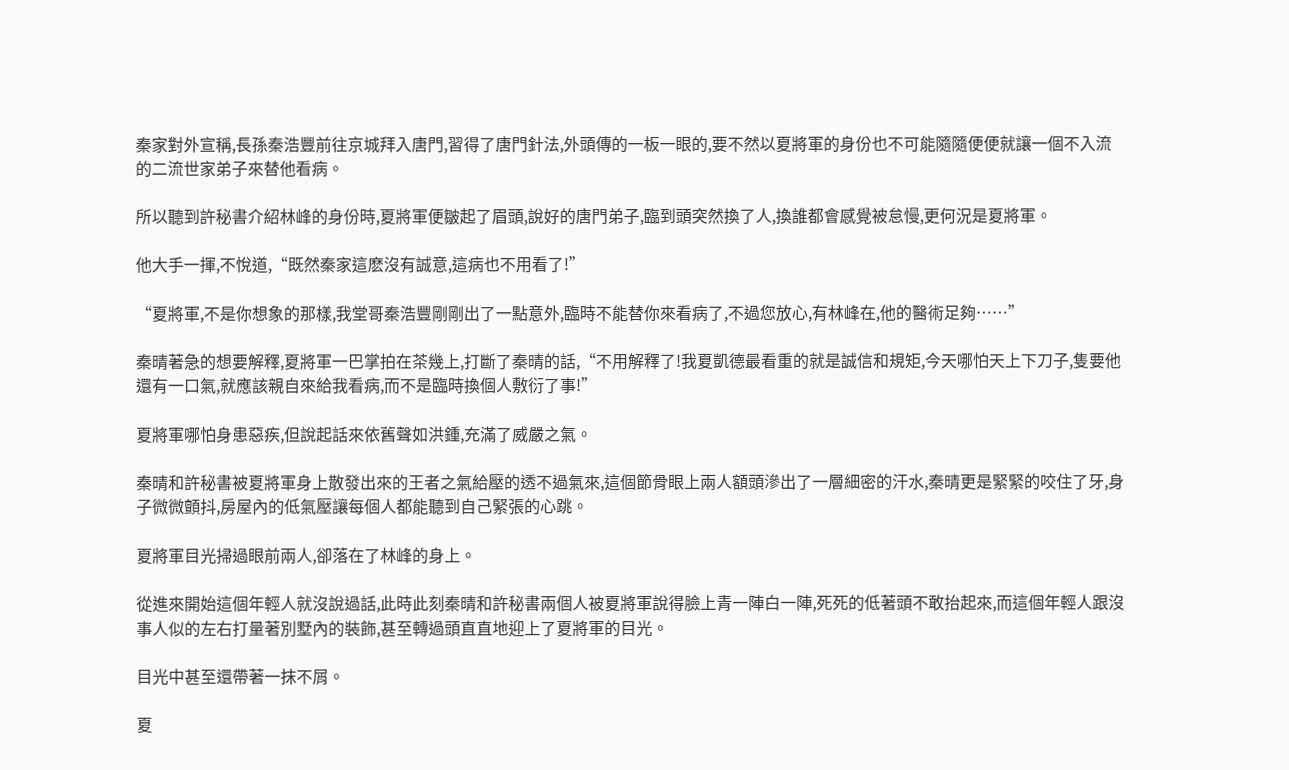秦家對外宣稱,長孫秦浩豐前往京城拜入唐門,習得了唐門針法,外頭傳的一板一眼的,要不然以夏將軍的身份也不可能隨隨便便就讓一個不入流的二流世家弟子來替他看病。

所以聽到許秘書介紹林峰的身份時,夏將軍便皺起了眉頭,說好的唐門弟子,臨到頭突然換了人,換誰都會感覺被怠慢,更何況是夏將軍。

他大手一揮,不悅道,“既然秦家這麽沒有誠意,這病也不用看了!”

“夏將軍,不是你想象的那樣,我堂哥秦浩豐剛剛出了一點意外,臨時不能替你來看病了,不過您放心,有林峰在,他的醫術足夠……”

秦晴著急的想要解釋,夏將軍一巴掌拍在茶幾上,打斷了秦晴的話,“不用解釋了!我夏凱德最看重的就是誠信和規矩,今天哪怕天上下刀子,隻要他還有一口氣,就應該親自來給我看病,而不是臨時換個人敷衍了事!”

夏將軍哪怕身患惡疾,但說起話來依舊聲如洪鍾,充滿了威嚴之氣。

秦晴和許秘書被夏將軍身上散發出來的王者之氣給壓的透不過氣來,這個節骨眼上兩人額頭滲出了一層細密的汗水,秦晴更是緊緊的咬住了牙,身子微微顫抖,房屋內的低氣壓讓每個人都能聽到自己緊張的心跳。

夏將軍目光掃過眼前兩人,卻落在了林峰的身上。

從進來開始這個年輕人就沒說過話,此時此刻秦晴和許秘書兩個人被夏將軍說得臉上青一陣白一陣,死死的低著頭不敢抬起來,而這個年輕人跟沒事人似的左右打量著別墅內的裝飾,甚至轉過頭直直地迎上了夏將軍的目光。

目光中甚至還帶著一抹不屑。

夏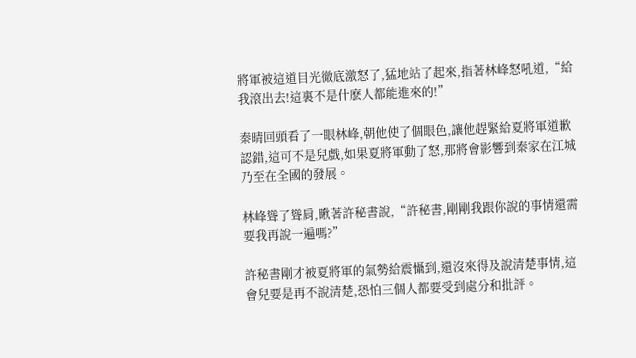將軍被這道目光徹底激怒了,猛地站了起來,指著林峰怒吼道,“給我滾出去!這裏不是什麽人都能進來的!”

秦晴回頭看了一眼林峰,朝他使了個眼色,讓他趕緊給夏將軍道歉認錯,這可不是兒戲,如果夏將軍動了怒,那將會影響到秦家在江城乃至在全國的發展。

林峰聳了聳肩,瞅著許秘書說,“許秘書,剛剛我跟你說的事情還需要我再說一遍嗎?”

許秘書剛才被夏將軍的氣勢給震懾到,還沒來得及說清楚事情,這會兒要是再不說清楚,恐怕三個人都要受到處分和批評。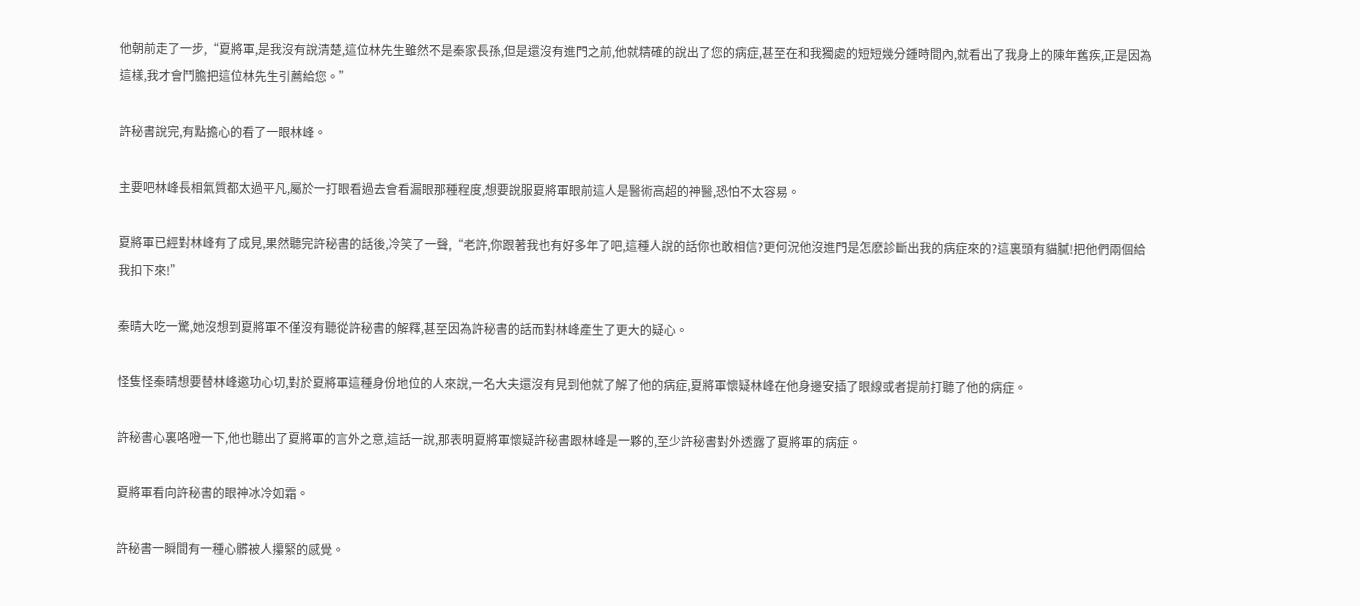他朝前走了一步,“夏將軍,是我沒有說清楚,這位林先生雖然不是秦家長孫,但是還沒有進門之前,他就精確的說出了您的病症,甚至在和我獨處的短短幾分鍾時間內,就看出了我身上的陳年舊疾,正是因為這樣,我才會鬥膽把這位林先生引薦給您。”

許秘書說完,有點擔心的看了一眼林峰。

主要吧林峰長相氣質都太過平凡,屬於一打眼看過去會看漏眼那種程度,想要說服夏將軍眼前這人是醫術高超的神醫,恐怕不太容易。

夏將軍已經對林峰有了成見,果然聽完許秘書的話後,冷笑了一聲,“老許,你跟著我也有好多年了吧,這種人說的話你也敢相信?更何況他沒進門是怎麽診斷出我的病症來的?這裏頭有貓膩!把他們兩個給我扣下來!”

秦晴大吃一驚,她沒想到夏將軍不僅沒有聽從許秘書的解釋,甚至因為許秘書的話而對林峰產生了更大的疑心。

怪隻怪秦晴想要替林峰邀功心切,對於夏將軍這種身份地位的人來說,一名大夫還沒有見到他就了解了他的病症,夏將軍懷疑林峰在他身邊安插了眼線或者提前打聽了他的病症。

許秘書心裏咯噔一下,他也聽出了夏將軍的言外之意,這話一說,那表明夏將軍懷疑許秘書跟林峰是一夥的,至少許秘書對外透露了夏將軍的病症。

夏將軍看向許秘書的眼神冰冷如霜。

許秘書一瞬間有一種心髒被人攥緊的感覺。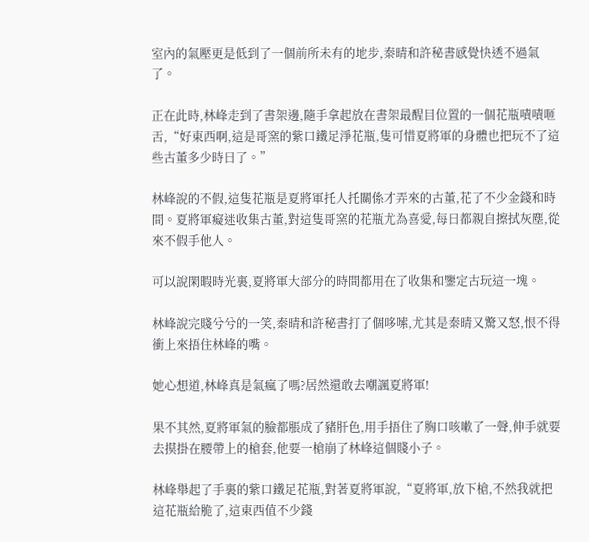室內的氣壓更是低到了一個前所未有的地步,秦晴和許秘書感覺快透不過氣了。

正在此時,林峰走到了書架邊,隨手拿起放在書架最醒目位置的一個花瓶嘖嘖咂舌,“好東西啊,這是哥窯的紫口鐵足淨花瓶,隻可惜夏將軍的身體也把玩不了這些古董多少時日了。”

林峰說的不假,這隻花瓶是夏將軍托人托關係才弄來的古董,花了不少金錢和時間。夏將軍癡迷收集古董,對這隻哥窯的花瓶尤為喜愛,每日都親自擦拭灰塵,從來不假手他人。

可以說閑暇時光裏,夏將軍大部分的時間都用在了收集和鑒定古玩這一塊。

林峰說完賤兮兮的一笑,秦晴和許秘書打了個哆嗦,尤其是秦晴又驚又怒,恨不得衝上來捂住林峰的嘴。

她心想道,林峰真是氣瘋了嗎?居然還敢去嘲諷夏將軍!

果不其然,夏將軍氣的臉都脹成了豬肝色,用手捂住了胸口咳嗽了一聲,伸手就要去摸掛在腰帶上的槍套,他要一槍崩了林峰這個賤小子。

林峰舉起了手裏的紫口鐵足花瓶,對著夏將軍說,“夏將軍,放下槍,不然我就把這花瓶給脆了,這東西值不少錢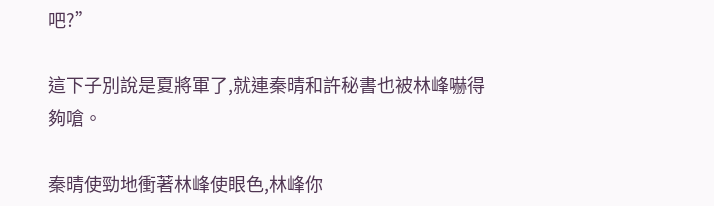吧?”

這下子別說是夏將軍了,就連秦晴和許秘書也被林峰嚇得夠嗆。

秦晴使勁地衝著林峰使眼色,林峰你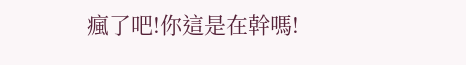瘋了吧!你這是在幹嗎!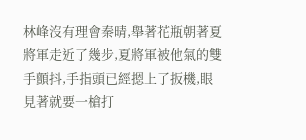林峰沒有理會秦晴,舉著花瓶朝著夏將軍走近了幾步,夏將軍被他氣的雙手顫抖,手指頭已經摁上了扳機,眼見著就要一槍打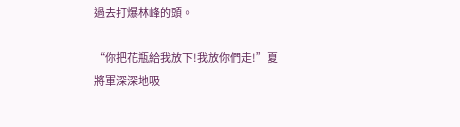過去打爆林峰的頭。

“你把花瓶給我放下!我放你們走!”夏將軍深深地吸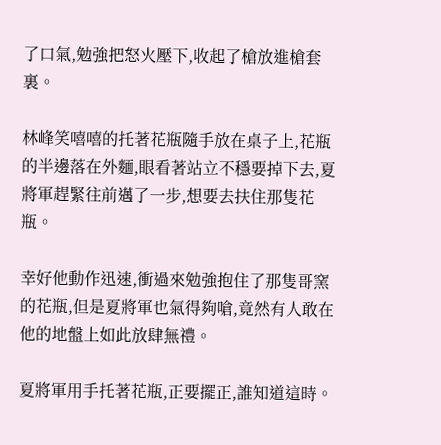了口氣,勉強把怒火壓下,收起了槍放進槍套裏。

林峰笑嘻嘻的托著花瓶隨手放在桌子上,花瓶的半邊落在外麵,眼看著站立不穩要掉下去,夏將軍趕緊往前邁了一步,想要去扶住那隻花瓶。

幸好他動作迅速,衝過來勉強抱住了那隻哥窯的花瓶,但是夏將軍也氣得夠嗆,竟然有人敢在他的地盤上如此放肆無禮。

夏將軍用手托著花瓶,正要擺正,誰知道這時。